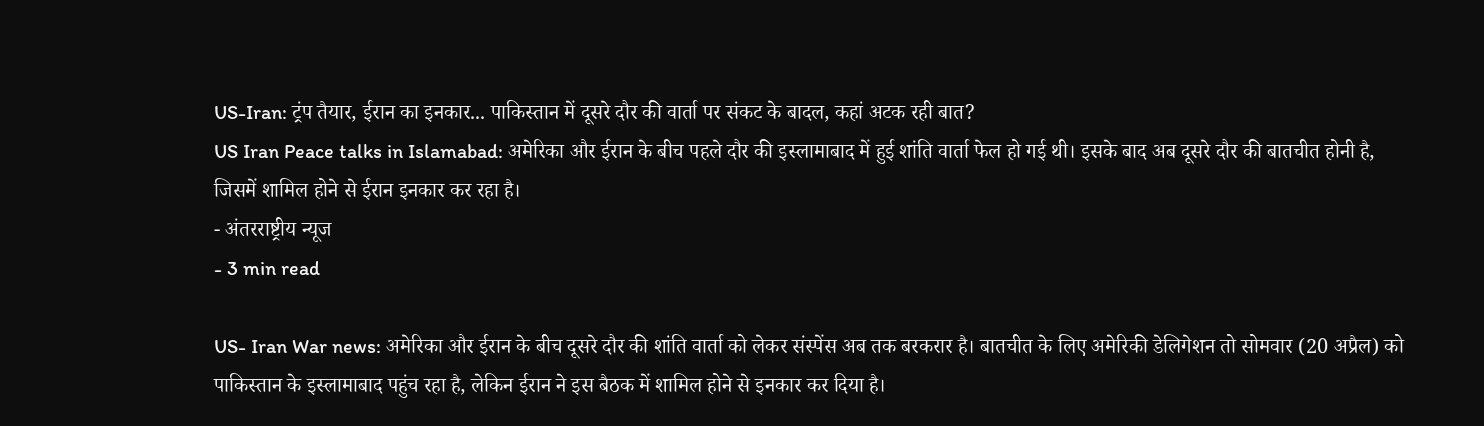US-Iran: ट्रंप तैयार, ईरान का इनकार... पाकिस्तान में दूसरे दौर की वार्ता पर संकट के बादल, कहां अटक रही बात?
US Iran Peace talks in Islamabad: अमेरिका और ईरान के बीच पहले दौर की इस्लामाबाद में हुई शांति वार्ता फेल हो गई थी। इसके बाद अब दूसरे दौर की बातचीत होनी है, जिसमें शामिल होने से ईरान इनकार कर रहा है।
- अंतरराष्ट्रीय न्यूज
- 3 min read

US- Iran War news: अमेरिका और ईरान के बीच दूसरे दौर की शांति वार्ता को लेकर संस्पेंस अब तक बरकरार है। बातचीत के लिए अमेरिकी डेलिगेशन तो सोमवार (20 अप्रैल) को पाकिस्तान के इस्लामाबाद पहुंच रहा है, लेकिन ईरान ने इस बैठक में शामिल होने से इनकार कर दिया है।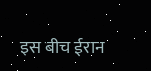इस बीच ईरान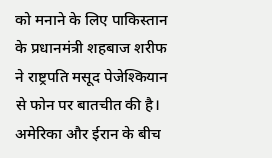को मनाने के लिए पाकिस्तान के प्रधानमंत्री शहबाज शरीफ ने राष्ट्रपति मसूद पेजेश्कियान से फोन पर बातचीत की है।
अमेरिका और ईरान के बीच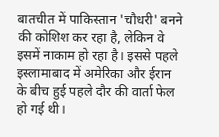बातचीत में पाकिस्तान 'चौधरी' बनने की कोशिश कर रहा है, लेकिन वे इसमें नाकाम हो रहा है। इससे पहले इस्लामाबाद में अमेरिका और ईरान के बीच हुई पहले दौर की वार्ता फेल हो गई थी।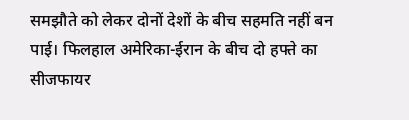समझौते को लेकर दोनों देशों के बीच सहमति नहीं बन पाई। फिलहाल अमेरिका-ईरान के बीच दो हफ्ते का सीजफायर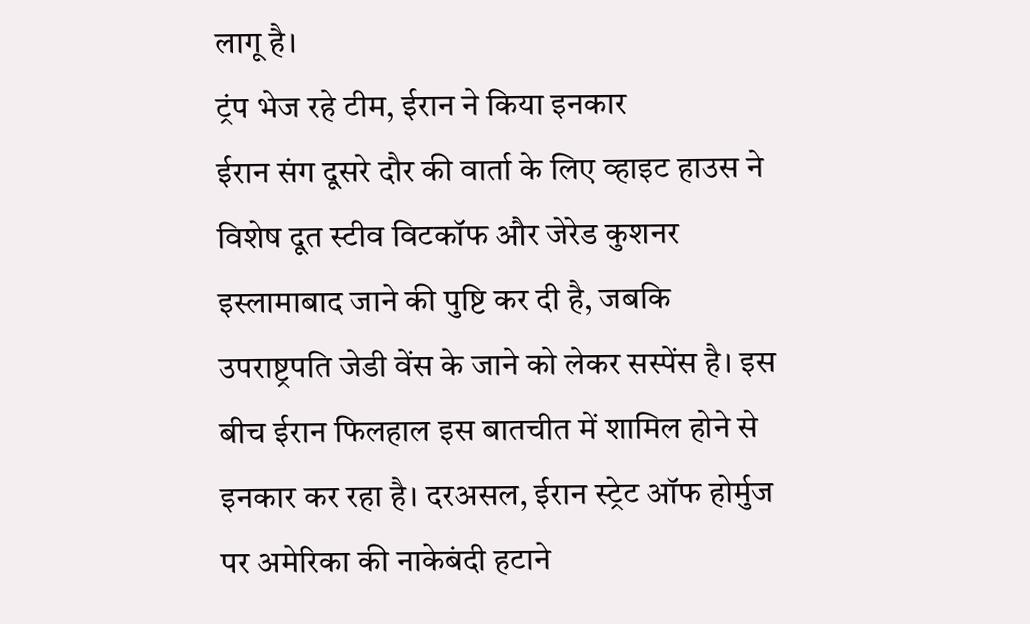लागू है।
ट्रंप भेज रहे टीम, ईरान ने किया इनकार
ईरान संग दूसरे दौर की वार्ता के लिए व्हाइट हाउस ने विशेष दूत स्टीव विटकॉफ और जेरेड कुशनर इस्लामाबाद जाने की पुष्टि कर दी है, जबकि उपराष्ट्रपति जेडी वेंस के जाने को लेकर सस्पेंस है। इस बीच ईरान फिलहाल इस बातचीत में शामिल होने से इनकार कर रहा है। दरअसल, ईरान स्ट्रेट ऑफ होर्मुज पर अमेरिका की नाकेबंदी हटाने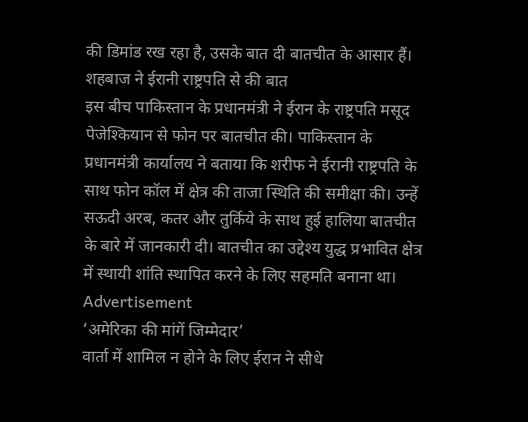की डिमांड रख रहा है, उसके बात दी बातचीत के आसार हैं।
शहबाज ने ईरानी राष्ट्रपति से की बात
इस बीच पाकिस्तान के प्रधानमंत्री ने ईरान के राष्ट्रपति मसूद पेजेश्कियान से फोन पर बातचीत की। पाकिस्तान के प्रधानमंत्री कार्यालय ने बताया कि शरीफ ने ईरानी राष्ट्रपति के साथ फोन कॉल में क्षेत्र की ताजा स्थिति की समीक्षा की। उन्हें सऊदी अरब, कतर और तुर्किये के साथ हुई हालिया बातचीत के बारे में जानकारी दी। बातचीत का उद्देश्य युद्ध प्रभावित क्षेत्र में स्थायी शांति स्थापित करने के लिए सहमति बनाना था।
Advertisement
‘अमेरिका की मांगें जिम्मेदार’
वार्ता में शामिल न होने के लिए ईरान ने सीधे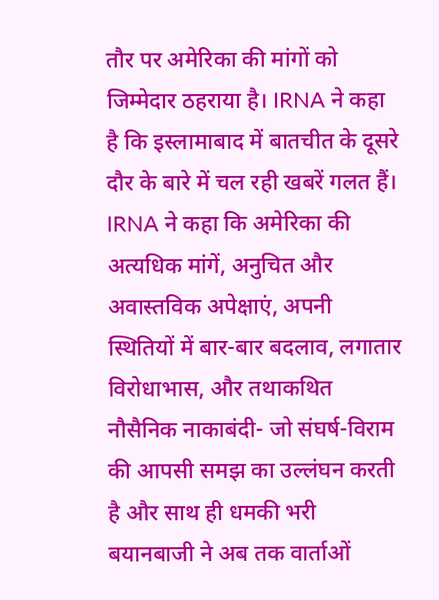तौर पर अमेरिका की मांगों को जिम्मेदार ठहराया है। IRNA ने कहा है कि इस्लामाबाद में बातचीत के दूसरे दौर के बारे में चल रही खबरें गलत हैं।
IRNA ने कहा कि अमेरिका की अत्यधिक मांगें, अनुचित और अवास्तविक अपेक्षाएं, अपनी स्थितियों में बार-बार बदलाव, लगातार विरोधाभास, और तथाकथित नौसैनिक नाकाबंदी- जो संघर्ष-विराम की आपसी समझ का उल्लंघन करती है और साथ ही धमकी भरी बयानबाजी ने अब तक वार्ताओं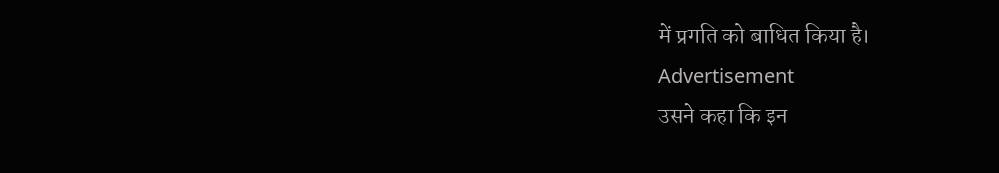में प्रगति को बाधित किया है।
Advertisement
उसने कहा कि इन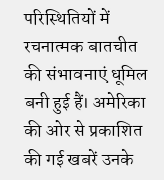परिस्थितियों में रचनात्मक बातचीत की संभावनाएं धूमिल बनी हुई हैं। अमेरिका की ओर से प्रकाशित की गई खबरें उनके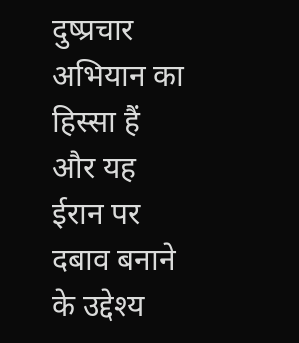दुष्प्रचार अभियान का हिस्सा हैं और यह ईरान पर दबाव बनाने के उद्देश्य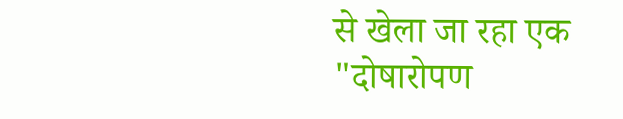से खेला जा रहा एक "दोषारोपण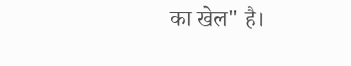का खेल" है।